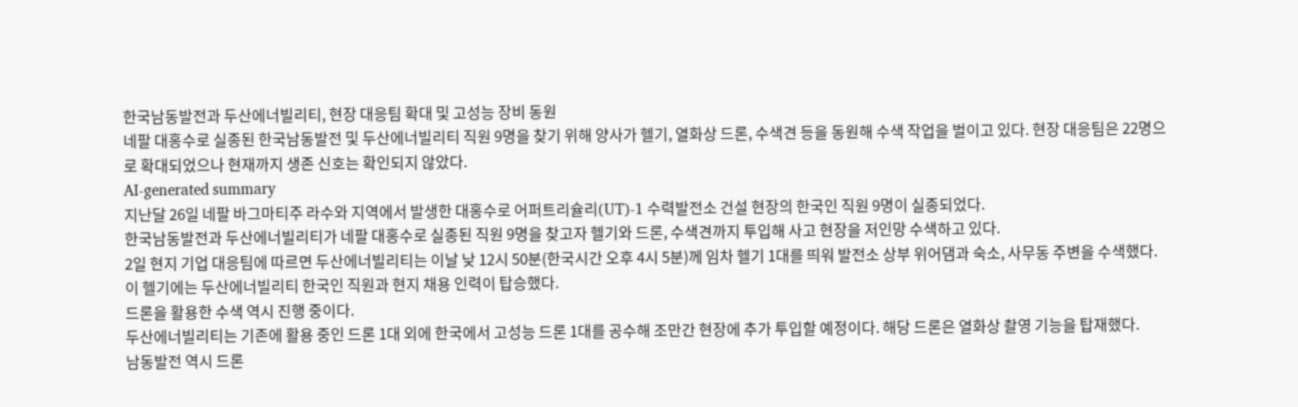한국남동발전과 두산에너빌리티, 현장 대응팀 확대 및 고성능 장비 동원
네팔 대홍수로 실종된 한국남동발전 및 두산에너빌리티 직원 9명을 찾기 위해 양사가 헬기, 열화상 드론, 수색견 등을 동원해 수색 작업을 벌이고 있다. 현장 대응팀은 22명으로 확대되었으나 현재까지 생존 신호는 확인되지 않았다.
AI-generated summary
지난달 26일 네팔 바그마티주 라수와 지역에서 발생한 대홍수로 어퍼트리슐리(UT)-1 수력발전소 건설 현장의 한국인 직원 9명이 실종되었다.
한국남동발전과 두산에너빌리티가 네팔 대홍수로 실종된 직원 9명을 찾고자 헬기와 드론, 수색견까지 투입해 사고 현장을 저인망 수색하고 있다.
2일 현지 기업 대응팀에 따르면 두산에너빌리티는 이날 낮 12시 50분(한국시간 오후 4시 5분)께 임차 헬기 1대를 띄워 발전소 상부 위어댐과 숙소, 사무동 주변을 수색했다.
이 헬기에는 두산에너빌리티 한국인 직원과 현지 채용 인력이 탑승했다.
드론을 활용한 수색 역시 진행 중이다.
두산에너빌리티는 기존에 활용 중인 드론 1대 외에 한국에서 고성능 드론 1대를 공수해 조만간 현장에 추가 투입할 예정이다. 해당 드론은 열화상 촬영 기능을 탑재했다.
남동발전 역시 드론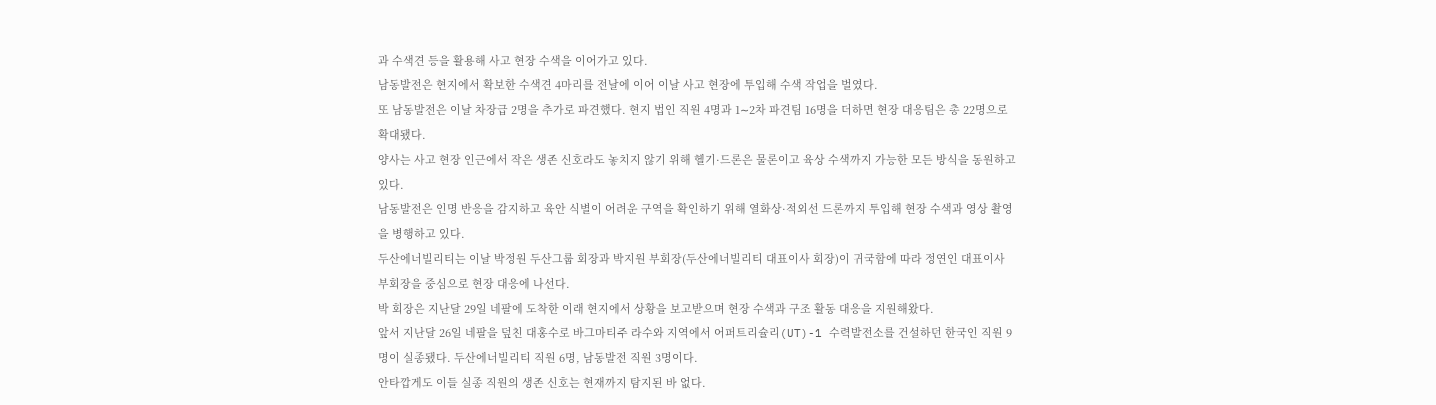과 수색견 등을 활용해 사고 현장 수색을 이어가고 있다.
남동발전은 현지에서 확보한 수색견 4마리를 전날에 이어 이날 사고 현장에 투입해 수색 작업을 벌였다.
또 남동발전은 이날 차장급 2명을 추가로 파견했다. 현지 법인 직원 4명과 1∼2차 파견팀 16명을 더하면 현장 대응팀은 총 22명으로 확대됐다.
양사는 사고 현장 인근에서 작은 생존 신호라도 놓치지 않기 위해 헬기·드론은 물론이고 육상 수색까지 가능한 모든 방식을 동원하고 있다.
남동발전은 인명 반응을 감지하고 육안 식별이 어려운 구역을 확인하기 위해 열화상·적외선 드론까지 투입해 현장 수색과 영상 촬영을 병행하고 있다.
두산에너빌리티는 이날 박정원 두산그룹 회장과 박지원 부회장(두산에너빌리티 대표이사 회장)이 귀국함에 따라 정연인 대표이사 부회장을 중심으로 현장 대응에 나선다.
박 회장은 지난달 29일 네팔에 도착한 이래 현지에서 상황을 보고받으며 현장 수색과 구조 활동 대응을 지원해왔다.
앞서 지난달 26일 네팔을 덮친 대홍수로 바그마티주 라수와 지역에서 어퍼트리슐리(UT)-1 수력발전소를 건설하던 한국인 직원 9명이 실종됐다. 두산에너빌리티 직원 6명, 남동발전 직원 3명이다.
안타깝게도 이들 실종 직원의 생존 신호는 현재까지 탐지된 바 없다.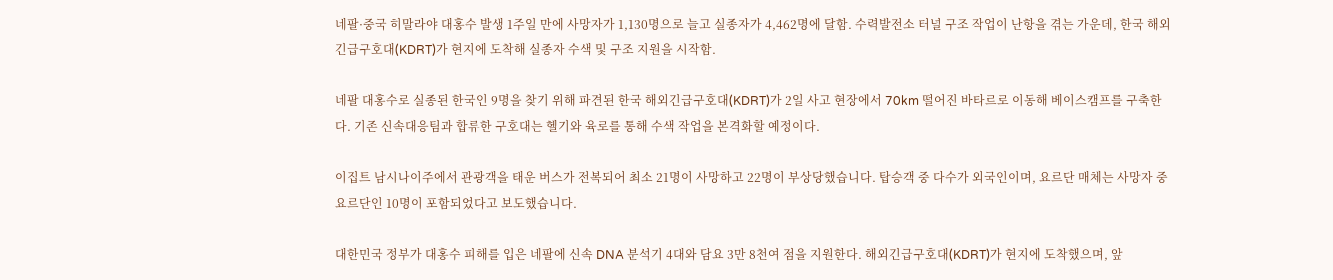네팔·중국 히말라야 대홍수 발생 1주일 만에 사망자가 1,130명으로 늘고 실종자가 4,462명에 달함. 수력발전소 터널 구조 작업이 난항을 겪는 가운데, 한국 해외긴급구호대(KDRT)가 현지에 도착해 실종자 수색 및 구조 지원을 시작함.

네팔 대홍수로 실종된 한국인 9명을 찾기 위해 파견된 한국 해외긴급구호대(KDRT)가 2일 사고 현장에서 70km 떨어진 바타르로 이동해 베이스캠프를 구축한다. 기존 신속대응팀과 합류한 구호대는 헬기와 육로를 통해 수색 작업을 본격화할 예정이다.

이집트 남시나이주에서 관광객을 태운 버스가 전복되어 최소 21명이 사망하고 22명이 부상당했습니다. 탑승객 중 다수가 외국인이며, 요르단 매체는 사망자 중 요르단인 10명이 포함되었다고 보도했습니다.

대한민국 정부가 대홍수 피해를 입은 네팔에 신속 DNA 분석기 4대와 담요 3만 8천여 점을 지원한다. 해외긴급구호대(KDRT)가 현지에 도착했으며, 앞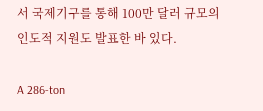서 국제기구를 통해 100만 달러 규모의 인도적 지원도 발표한 바 있다.

A 286-ton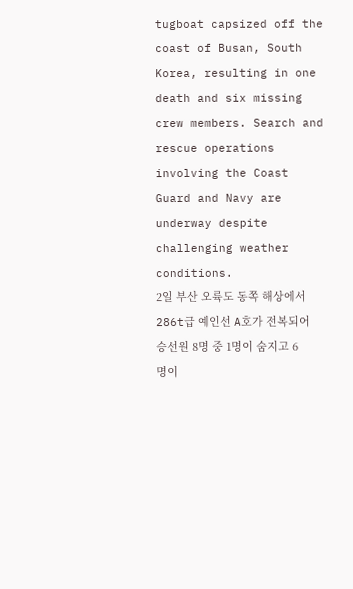tugboat capsized off the coast of Busan, South Korea, resulting in one death and six missing crew members. Search and rescue operations involving the Coast Guard and Navy are underway despite challenging weather conditions.
2일 부산 오륙도 동쪽 해상에서 286t급 예인선 A호가 전복되어 승선원 8명 중 1명이 숨지고 6명이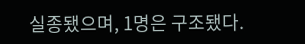실종됐으며, 1명은 구조됐다.